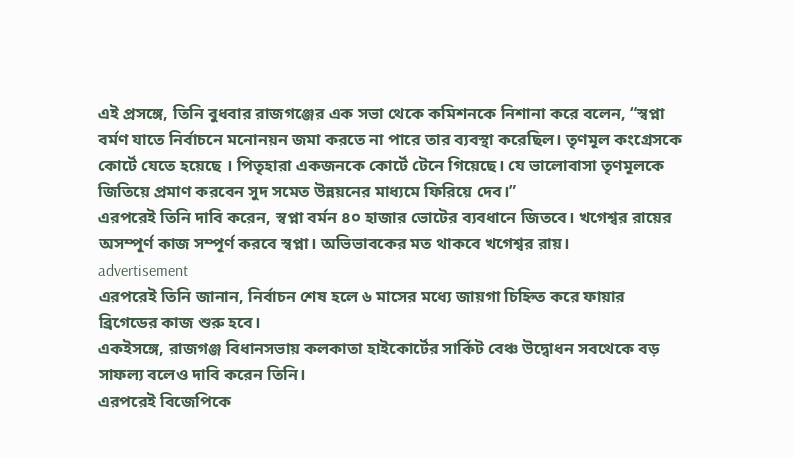এই প্রসঙ্গে, তিনি বুধবার রাজগঞ্জের এক সভা থেকে কমিশনকে নিশানা করে বলেন, “স্বপ্না বর্মণ যাতে নির্বাচনে মনোনয়ন জমা করতে না পারে তার ব্যবস্থা করেছিল। তৃণমূল কংগ্রেসকে কোর্টে যেতে হয়েছে । পিতৃহারা একজনকে কোর্টে টেনে গিয়েছে। যে ভালোবাসা তৃণমূলকে জিতিয়ে প্রমাণ করবেন সুদ সমেত উন্নয়নের মাধ্যমে ফিরিয়ে দেব।”
এরপরেই তিনি দাবি করেন, স্বপ্না বর্মন ৪০ হাজার ভোটের ব্যবধানে জিতবে। খগেশ্বর রায়ের অসম্পূর্ণ কাজ সম্পূর্ণ করবে স্বপ্না। অভিভাবকের মত থাকবে খগেশ্বর রায়।
advertisement
এরপরেই তিনি জানান, নির্বাচন শেষ হলে ৬ মাসের মধ্যে জায়গা চিহ্নিত করে ফায়ার ব্রিগেডের কাজ শুরু হবে।
একইসঙ্গে, রাজগঞ্জ বিধানসভায় কলকাতা হাইকোর্টের সার্কিট বেঞ্চ উদ্বোধন সবথেকে বড় সাফল্য বলেও দাবি করেন তিনি।
এরপরেই বিজেপিকে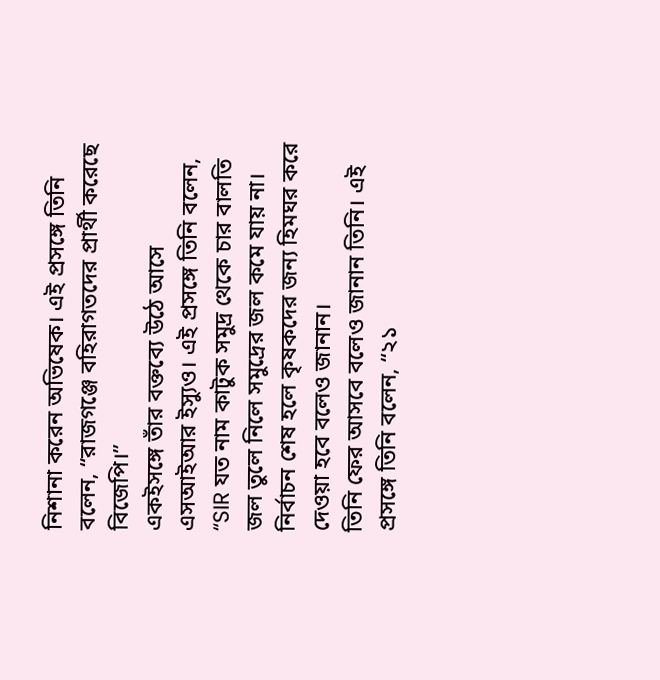নিশানা করেন অভিষেক। এই প্রসঙ্গে তিনি বলেন, “রাজগঞ্জে বহিরাগতদের প্রার্থী করেছে বিজেপি।”
একইসঙ্গে তাঁর বক্তব্যে উঠে আসে এসআইআর ইস্যুও। এই প্রসঙ্গে তিনি বলেন, “SIR যত নাম কাটুক সমুদ্র থেকে চার বালতি জল তুলে নিলে সমুদ্রের জল কমে যায় না।
নির্বাচন শেষ হলে কৃষকদের জন্য হিমঘর করে দেওয়া হবে বলেও জানান।
তিনি ফের আসবে বলেও জানান তিনি। এই প্রসঙ্গে তিনি বলেন, “২১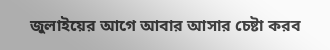জুলাইয়ের আগে আবার আসার চেষ্টা করব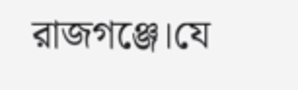রাজগঞ্জে।যে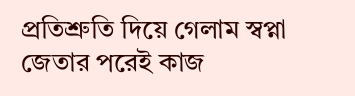প্রতিশ্রুতি দিয়ে গেলাম স্বপ্না জেতার পরেই কাজ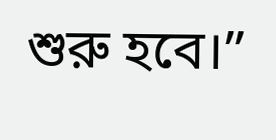শুরু হবে।”